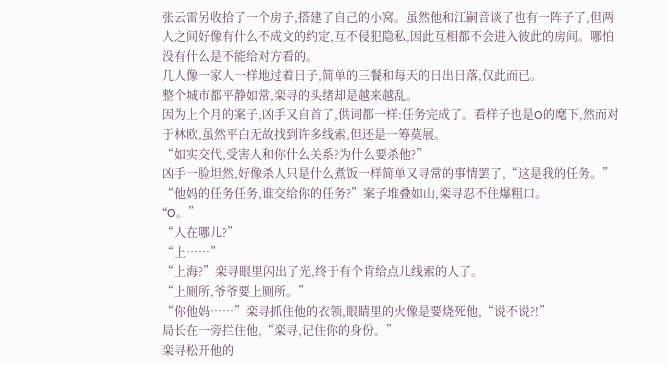张云雷另收拾了一个房子,搭建了自己的小窝。虽然他和江嗣音谈了也有一阵子了,但两人之间好像有什么不成文的约定,互不侵犯隐私,因此互相都不会进入彼此的房间。哪怕没有什么是不能给对方看的。
几人像一家人一样地过着日子,简单的三餐和每天的日出日落,仅此而已。
整个城市都平静如常,栾寻的头绪却是越来越乱。
因为上个月的案子,凶手又自首了,供词都一样:任务完成了。看样子也是O的麾下,然而对于林欧,虽然平白无故找到许多线索,但还是一筹莫展。
“如实交代,受害人和你什么关系?为什么要杀他?”
凶手一脸坦然,好像杀人只是什么煮饭一样简单又寻常的事情罢了,“这是我的任务。”
“他妈的任务任务,谁交给你的任务?”案子堆叠如山,栾寻忍不住爆粗口。
“O。”
“人在哪儿?”
“上……”
“上海?”栾寻眼里闪出了光,终于有个肯给点儿线索的人了。
“上厕所,爷爷要上厕所。”
“你他妈……”栾寻抓住他的衣领,眼睛里的火像是要烧死他,“说不说?!”
局长在一旁拦住他,“栾寻,记住你的身份。”
栾寻松开他的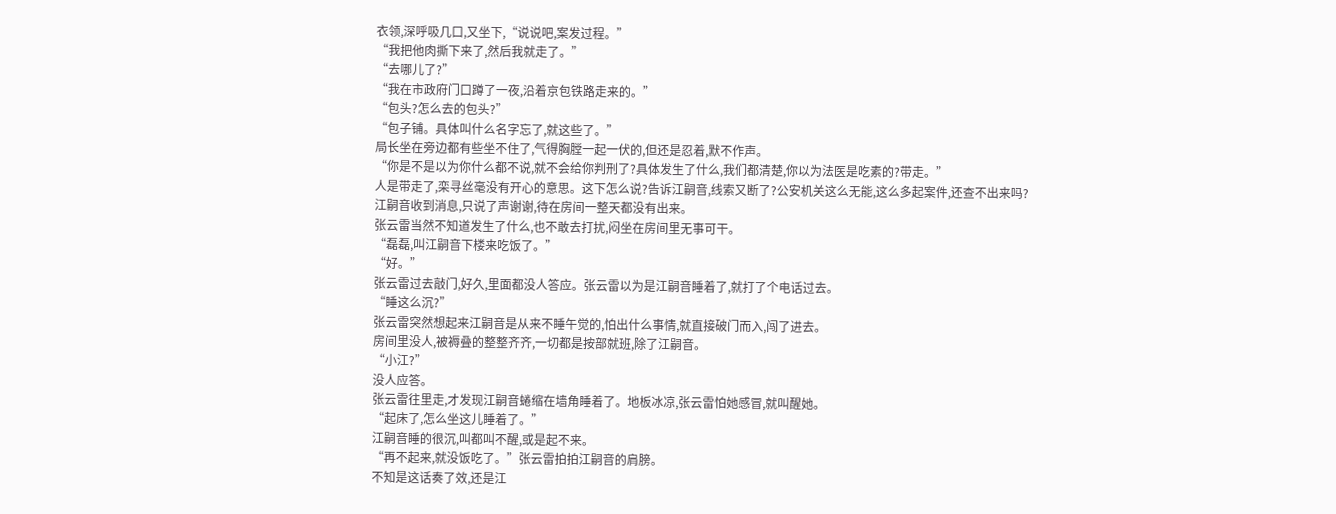衣领,深呼吸几口,又坐下,“说说吧,案发过程。”
“我把他肉撕下来了,然后我就走了。”
“去哪儿了?”
“我在市政府门口蹲了一夜,沿着京包铁路走来的。”
“包头?怎么去的包头?”
“包子铺。具体叫什么名字忘了,就这些了。”
局长坐在旁边都有些坐不住了,气得胸膛一起一伏的,但还是忍着,默不作声。
“你是不是以为你什么都不说,就不会给你判刑了?具体发生了什么,我们都清楚,你以为法医是吃素的?带走。”
人是带走了,栾寻丝毫没有开心的意思。这下怎么说?告诉江嗣音,线索又断了?公安机关这么无能,这么多起案件,还查不出来吗?
江嗣音收到消息,只说了声谢谢,待在房间一整天都没有出来。
张云雷当然不知道发生了什么,也不敢去打扰,闷坐在房间里无事可干。
“磊磊,叫江嗣音下楼来吃饭了。”
“好。”
张云雷过去敲门,好久,里面都没人答应。张云雷以为是江嗣音睡着了,就打了个电话过去。
“睡这么沉?”
张云雷突然想起来江嗣音是从来不睡午觉的,怕出什么事情,就直接破门而入,闯了进去。
房间里没人,被褥叠的整整齐齐,一切都是按部就班,除了江嗣音。
“小江?”
没人应答。
张云雷往里走,才发现江嗣音蜷缩在墙角睡着了。地板冰凉,张云雷怕她感冒,就叫醒她。
“起床了,怎么坐这儿睡着了。”
江嗣音睡的很沉,叫都叫不醒,或是起不来。
“再不起来,就没饭吃了。”张云雷拍拍江嗣音的肩膀。
不知是这话奏了效,还是江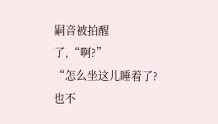嗣音被拍醒了,“啊?”
“怎么坐这儿睡着了?也不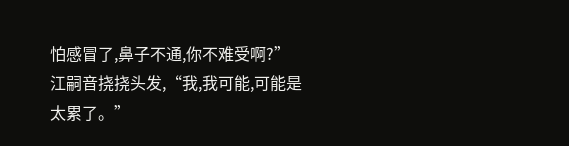怕感冒了,鼻子不通,你不难受啊?”
江嗣音挠挠头发,“我,我可能,可能是太累了。”